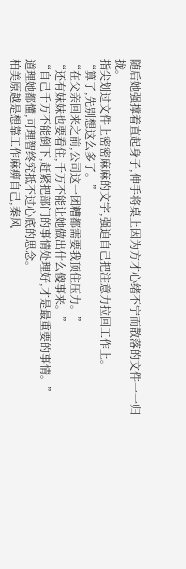随后她强撑着直起身子,伸手将桌上因为方才心绪不宁而散落的文件一一归拢。
指尖划过文件上密密麻麻的文字,强迫自己把注意力拉回工作上。
“算了,先别想这么多了。”
“在父亲回来之前,公司这一团糟都需要我顶住压力。”
“还有妹妹也要看住,千万不能让她做出什么傻事来。”
“自己千万不能倒下,赶紧把部门的事情处理好,才是最重要的事情。”
道理她都懂,可理智终究抵不过心底的思念。
柏美原越是想靠工作麻痹自己,秦风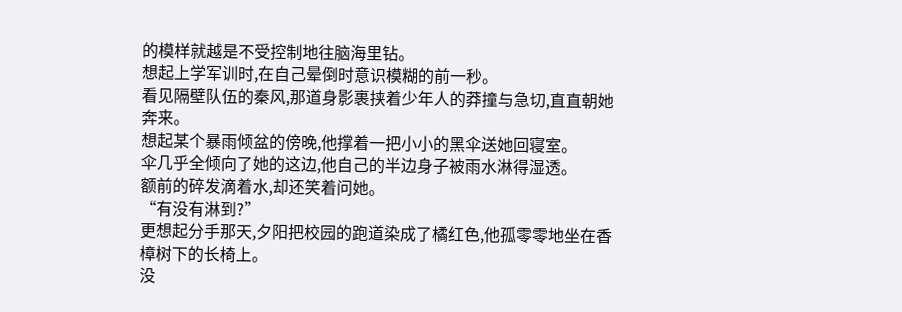的模样就越是不受控制地往脑海里钻。
想起上学军训时,在自己晕倒时意识模糊的前一秒。
看见隔壁队伍的秦风,那道身影裹挟着少年人的莽撞与急切,直直朝她奔来。
想起某个暴雨倾盆的傍晚,他撑着一把小小的黑伞送她回寝室。
伞几乎全倾向了她的这边,他自己的半边身子被雨水淋得湿透。
额前的碎发滴着水,却还笑着问她。
“有没有淋到?”
更想起分手那天,夕阳把校园的跑道染成了橘红色,他孤零零地坐在香樟树下的长椅上。
没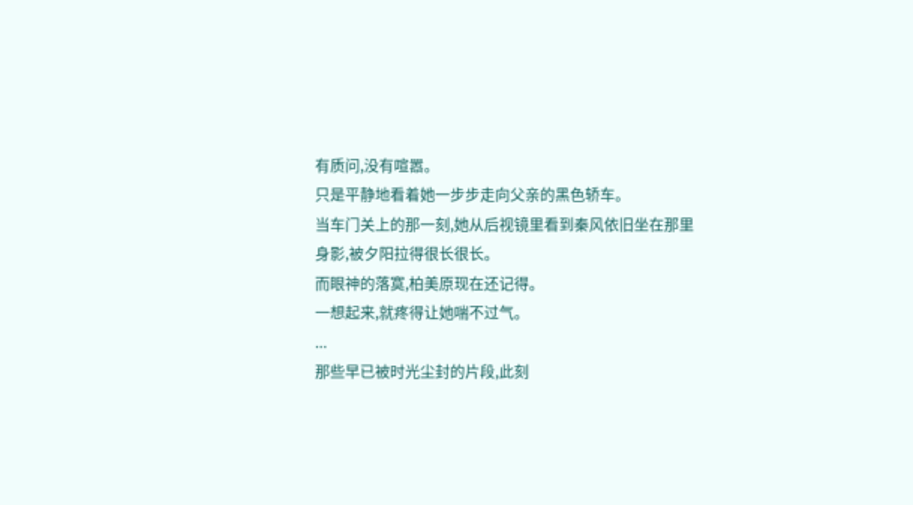有质问,没有喧嚣。
只是平静地看着她一步步走向父亲的黑色轿车。
当车门关上的那一刻,她从后视镜里看到秦风依旧坐在那里身影,被夕阳拉得很长很长。
而眼神的落寞,柏美原现在还记得。
一想起来,就疼得让她喘不过气。
...
那些早已被时光尘封的片段,此刻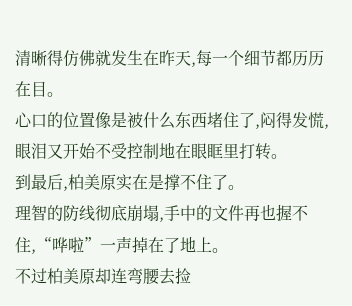清晰得仿佛就发生在昨天,每一个细节都历历在目。
心口的位置像是被什么东西堵住了,闷得发慌,眼泪又开始不受控制地在眼眶里打转。
到最后,柏美原实在是撑不住了。
理智的防线彻底崩塌,手中的文件再也握不住,“哗啦”一声掉在了地上。
不过柏美原却连弯腰去捡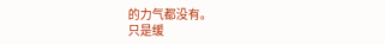的力气都没有。
只是缓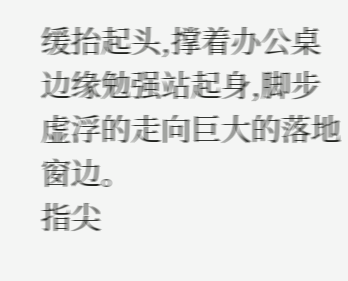缓抬起头,撑着办公桌边缘勉强站起身,脚步虚浮的走向巨大的落地窗边。
指尖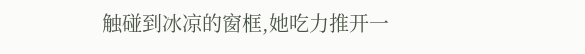触碰到冰凉的窗框,她吃力推开一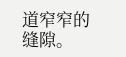道窄窄的缝隙。